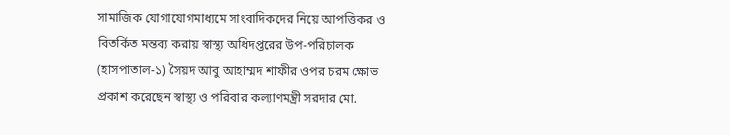সামাজিক যোগাযোগমাধ্যমে সাংবাদিকদের নিয়ে আপত্তিকর ও বিতর্কিত মন্তব্য করায় স্বাস্থ্য অধিদপ্তরের উপ-পরিচালক (হাসপাতাল-১) সৈয়দ আবু আহাম্মদ শাফীর ওপর চরম ক্ষোভ প্রকাশ করেছেন স্বাস্থ্য ও পরিবার কল্যাণমন্ত্রী সরদার মো.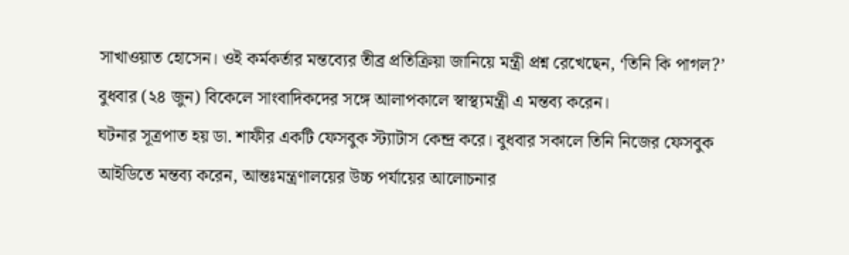সাখাওয়াত হোসেন। ওই কর্মকর্তার মন্তব্যের তীব্র প্রতিক্রিয়া জানিয়ে মন্ত্রী প্রশ্ন রেখেছেন, ‘তিনি কি পাগল?’
বুধবার (২৪ জুন) বিকেলে সাংবাদিকদের সঙ্গে আলাপকালে স্বাস্থ্যমন্ত্রী এ মন্তব্য করেন।
ঘটনার সূত্রপাত হয় ডা. শাফীর একটি ফেসবুক স্ট্যাটাস কেন্দ্র করে। বুধবার সকালে তিনি নিজের ফেসবুক আইডিতে মন্তব্য করেন, আন্তঃমন্ত্রণালয়ের উচ্চ পর্যায়ের আলোচনার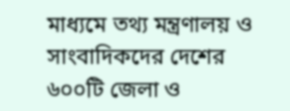মাধ্যমে তথ্য মন্ত্রণালয় ও সাংবাদিকদের দেশের ৬০০টি জেলা ও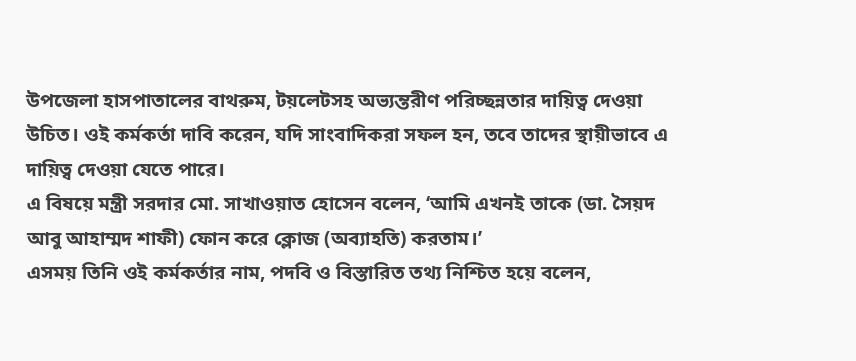উপজেলা হাসপাতালের বাথরুম, টয়লেটসহ অভ্যন্তরীণ পরিচ্ছন্নতার দায়িত্ব দেওয়া উচিত। ওই কর্মকর্তা দাবি করেন, যদি সাংবাদিকরা সফল হন, তবে তাদের স্থায়ীভাবে এ দায়িত্ব দেওয়া যেতে পারে।
এ বিষয়ে মন্ত্রী সরদার মো. সাখাওয়াত হোসেন বলেন, ‘আমি এখনই তাকে (ডা. সৈয়দ আবু আহাম্মদ শাফী) ফোন করে ক্লোজ (অব্যাহতি) করতাম।’
এসময় তিনি ওই কর্মকর্তার নাম, পদবি ও বিস্তারিত তথ্য নিশ্চিত হয়ে বলেন,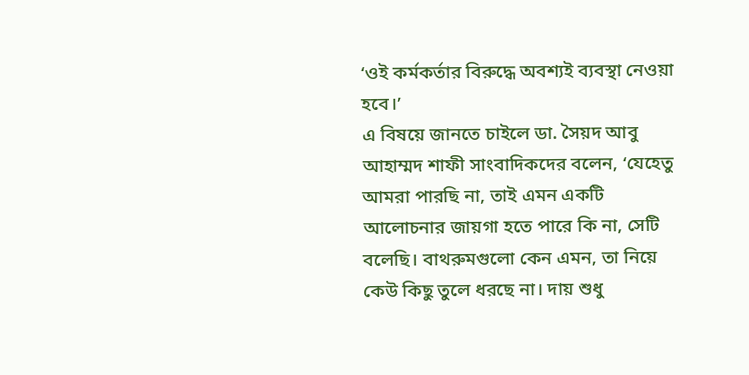‘ওই কর্মকর্তার বিরুদ্ধে অবশ্যই ব্যবস্থা নেওয়া হবে।’
এ বিষয়ে জানতে চাইলে ডা. সৈয়দ আবু আহাম্মদ শাফী সাংবাদিকদের বলেন, ‘যেহেতু আমরা পারছি না, তাই এমন একটি আলোচনার জায়গা হতে পারে কি না, সেটি বলেছি। বাথরুমগুলো কেন এমন, তা নিয়ে কেউ কিছু তুলে ধরছে না। দায় শুধু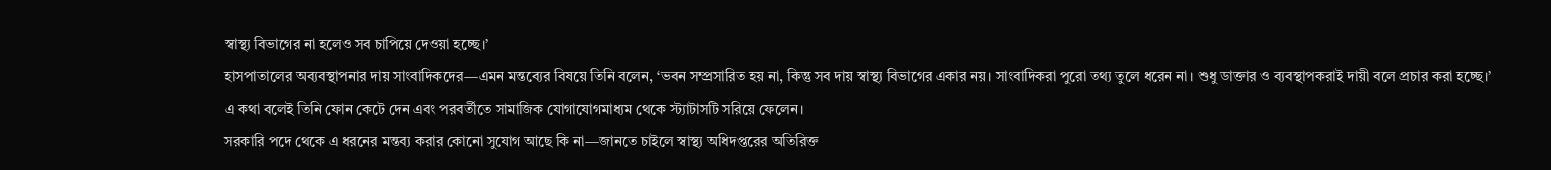স্বাস্থ্য বিভাগের না হলেও সব চাপিয়ে দেওয়া হচ্ছে।’
হাসপাতালের অব্যবস্থাপনার দায় সাংবাদিকদের—এমন মন্তব্যের বিষয়ে তিনি বলেন, ‘ভবন সম্প্রসারিত হয় না, কিন্তু সব দায় স্বাস্থ্য বিভাগের একার নয়। সাংবাদিকরা পুরো তথ্য তুলে ধরেন না। শুধু ডাক্তার ও ব্যবস্থাপকরাই দায়ী বলে প্রচার করা হচ্ছে।’
এ কথা বলেই তিনি ফোন কেটে দেন এবং পরবর্তীতে সামাজিক যোগাযোগমাধ্যম থেকে স্ট্যাটাসটি সরিয়ে ফেলেন।
সরকারি পদে থেকে এ ধরনের মন্তব্য করার কোনো সুযোগ আছে কি না—জানতে চাইলে স্বাস্থ্য অধিদপ্তরের অতিরিক্ত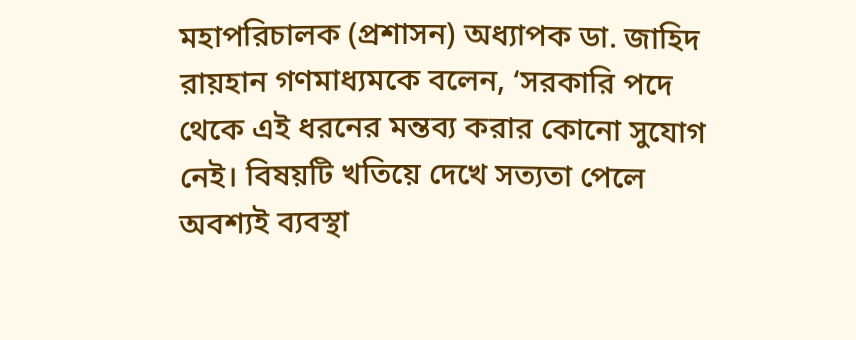মহাপরিচালক (প্রশাসন) অধ্যাপক ডা. জাহিদ রায়হান গণমাধ্যমকে বলেন, ‘সরকারি পদে থেকে এই ধরনের মন্তব্য করার কোনো সুযোগ নেই। বিষয়টি খতিয়ে দেখে সত্যতা পেলে অবশ্যই ব্যবস্থা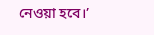নেওয়া হবে।’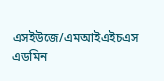এসইউজে/এমআইএইচএস
এডমিন